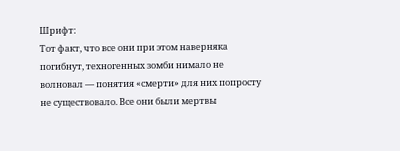Шрифт:
Тот факт, что все они при этом наверняка погибнут, техногенных зомби нимало не волновал — понятия «смерти» для них попросту не существовало. Все они были мертвы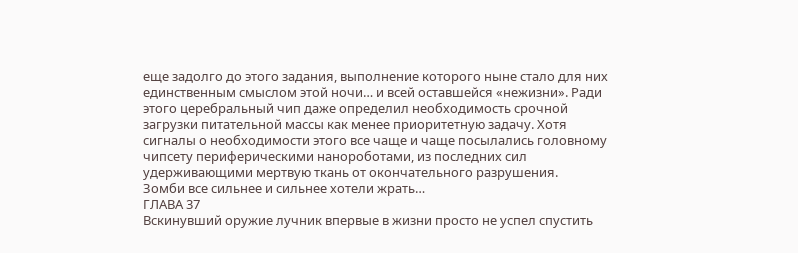еще задолго до этого задания, выполнение которого ныне стало для них единственным смыслом этой ночи… и всей оставшейся «нежизни». Ради этого церебральный чип даже определил необходимость срочной загрузки питательной массы как менее приоритетную задачу. Хотя сигналы о необходимости этого все чаще и чаще посылались головному чипсету периферическими нанороботами, из последних сил удерживающими мертвую ткань от окончательного разрушения.
Зомби все сильнее и сильнее хотели жрать…
ГЛАВА 37
Вскинувший оружие лучник впервые в жизни просто не успел спустить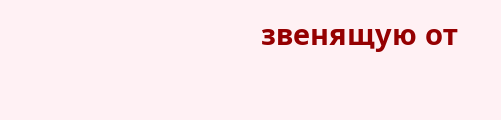звенящую от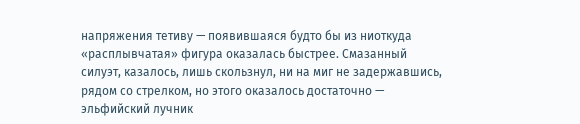напряжения тетиву — появившаяся будто бы из ниоткуда «расплывчатая» фигура оказалась быстрее. Смазанный силуэт, казалось, лишь скользнул, ни на миг не задержавшись, рядом со стрелком, но этого оказалось достаточно — эльфийский лучник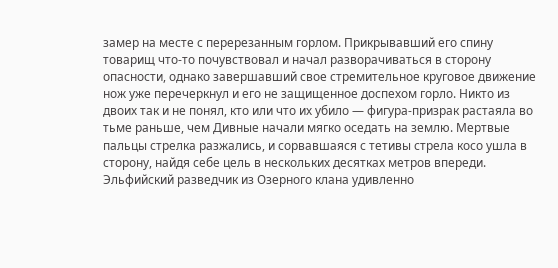замер на месте с перерезанным горлом. Прикрывавший его спину товарищ что-то почувствовал и начал разворачиваться в сторону опасности, однако завершавший свое стремительное круговое движение нож уже перечеркнул и его не защищенное доспехом горло. Никто из двоих так и не понял, кто или что их убило — фигура-призрак растаяла во тьме раньше, чем Дивные начали мягко оседать на землю. Мертвые пальцы стрелка разжались, и сорвавшаяся с тетивы стрела косо ушла в сторону, найдя себе цель в нескольких десятках метров впереди.
Эльфийский разведчик из Озерного клана удивленно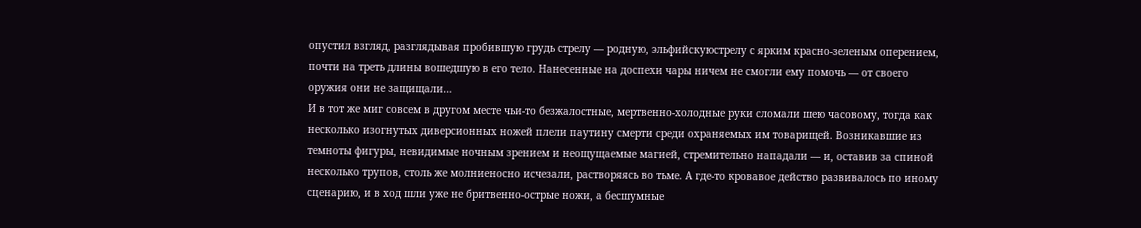опустил взгляд, разглядывая пробившую грудь стрелу — родную, эльфийскуюстрелу с ярким красно-зеленым оперением, почти на треть длины вошедшую в его тело. Нанесенные на доспехи чары ничем не смогли ему помочь — от своего оружия они не защищали…
И в тот же миг совсем в другом месте чьи-то безжалостные, мертвенно-холодные руки сломали шею часовому, тогда как несколько изогнутых диверсионных ножей плели паутину смерти среди охраняемых им товарищей. Возникавшие из темноты фигуры, невидимые ночным зрением и неощущаемые магией, стремительно нападали — и, оставив за спиной несколько трупов, столь же молниеносно исчезали, растворяясь во тьме. А где-то кровавое действо развивалось по иному сценарию, и в ход шли уже не бритвенно-острые ножи, а бесшумные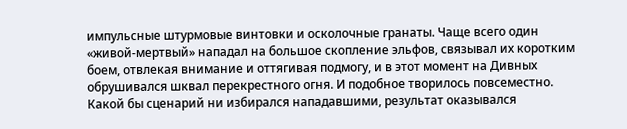импульсные штурмовые винтовки и осколочные гранаты. Чаще всего один «живой-мертвый» нападал на большое скопление эльфов, связывал их коротким боем, отвлекая внимание и оттягивая подмогу, и в этот момент на Дивных обрушивался шквал перекрестного огня. И подобное творилось повсеместно. Какой бы сценарий ни избирался нападавшими, результат оказывался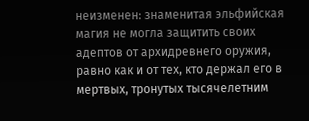неизменен: знаменитая эльфийская магия не могла защитить своих адептов от архидревнего оружия, равно как и от тех, кто держал его в мертвых, тронутых тысячелетним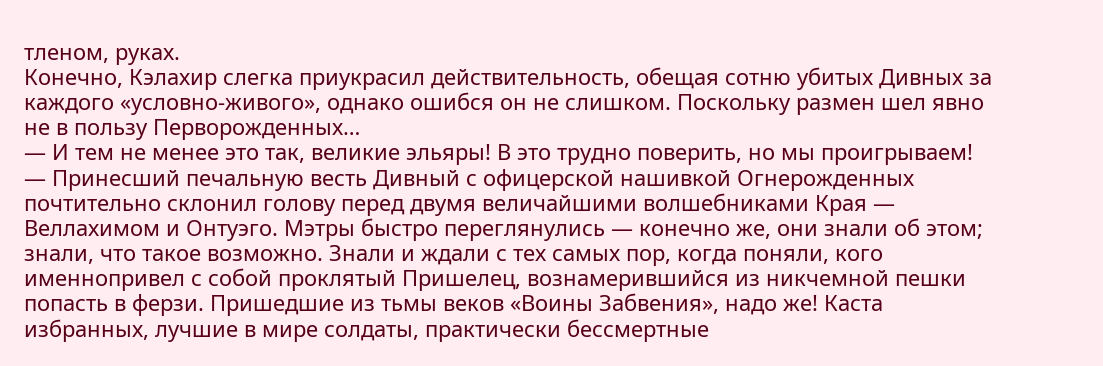тленом, руках.
Конечно, Кэлахир слегка приукрасил действительность, обещая сотню убитых Дивных за каждого «условно-живого», однако ошибся он не слишком. Поскольку размен шел явно не в пользу Перворожденных…
— И тем не менее это так, великие эльяры! В это трудно поверить, но мы проигрываем! — Принесший печальную весть Дивный с офицерской нашивкой Огнерожденных почтительно склонил голову перед двумя величайшими волшебниками Края — Веллахимом и Онтуэго. Мэтры быстро переглянулись — конечно же, они знали об этом; знали, что такое возможно. Знали и ждали с тех самых пор, когда поняли, кого именнопривел с собой проклятый Пришелец, вознамерившийся из никчемной пешки попасть в ферзи. Пришедшие из тьмы веков «Воины Забвения», надо же! Каста избранных, лучшие в мире солдаты, практически бессмертные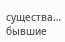существа… бывшие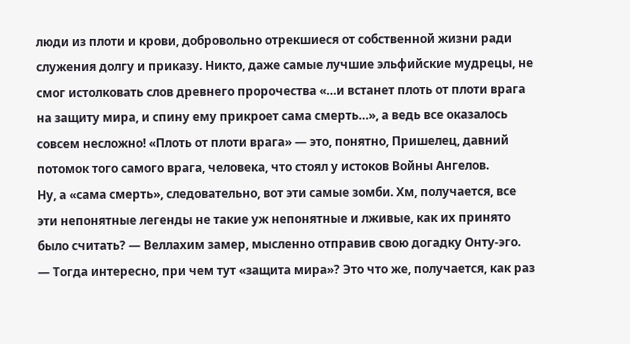люди из плоти и крови, добровольно отрекшиеся от собственной жизни ради служения долгу и приказу. Никто, даже самые лучшие эльфийские мудрецы, не смог истолковать слов древнего пророчества «…и встанет плоть от плоти врага на защиту мира, и спину ему прикроет сама смерть…», а ведь все оказалось совсем несложно! «Плоть от плоти врага» — это, понятно, Пришелец, давний потомок того самого врага, человека, что стоял у истоков Войны Ангелов.
Ну, а «сама смерть», следовательно, вот эти самые зомби. Хм, получается, все эти непонятные легенды не такие уж непонятные и лживые, как их принято было считать? — Веллахим замер, мысленно отправив свою догадку Онту-эго. — Тогда интересно, при чем тут «защита мира»? Это что же, получается, как раз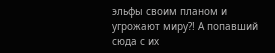эльфы своим планом и угрожают миру?! А попавший сюда с их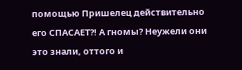помощью Пришелец действительно его СПАСАЕТ?! А гномы? Неужели они это знали, оттого и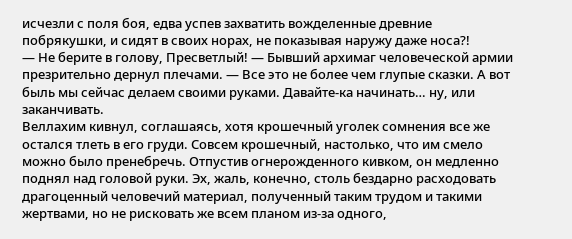исчезли с поля боя, едва успев захватить вожделенные древние побрякушки, и сидят в своих норах, не показывая наружу даже носа?!
— Не берите в голову, Пресветлый! — Бывший архимаг человеческой армии презрительно дернул плечами. — Все это не более чем глупые сказки. А вот быль мы сейчас делаем своими руками. Давайте-ка начинать… ну, или заканчивать.
Веллахим кивнул, соглашаясь, хотя крошечный уголек сомнения все же остался тлеть в его груди. Совсем крошечный, настолько, что им смело можно было пренебречь. Отпустив огнерожденного кивком, он медленно поднял над головой руки. Эх, жаль, конечно, столь бездарно расходовать драгоценный человечий материал, полученный таким трудом и такими жертвами, но не рисковать же всем планом из-за одного,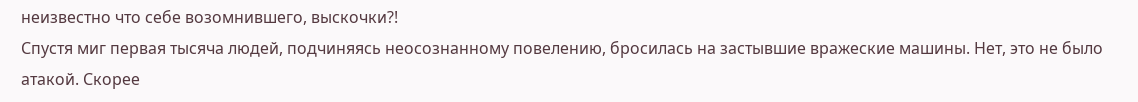неизвестно что себе возомнившего, выскочки?!
Спустя миг первая тысяча людей, подчиняясь неосознанному повелению, бросилась на застывшие вражеские машины. Нет, это не было атакой. Скорее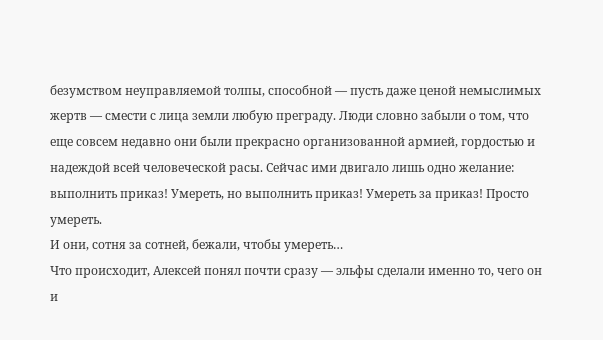безумством неуправляемой толпы, способной — пусть даже ценой немыслимых жертв — смести с лица земли любую преграду. Люди словно забыли о том, что еще совсем недавно они были прекрасно организованной армией, гордостью и надеждой всей человеческой расы. Сейчас ими двигало лишь одно желание: выполнить приказ! Умереть, но выполнить приказ! Умереть за приказ! Просто умереть.
И они, сотня за сотней, бежали, чтобы умереть…
Что происходит, Алексей понял почти сразу — эльфы сделали именно то, чего он и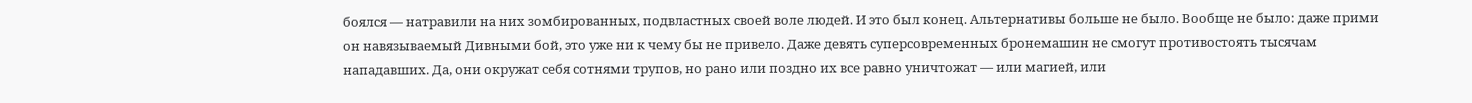боялся — натравили на них зомбированных, подвластных своей воле людей. И это был конец. Альтернативы больше не было. Вообще не было: даже прими он навязываемый Дивными бой, это уже ни к чему бы не привело. Даже девять суперсовременных бронемашин не смогут противостоять тысячам нападавших. Да, они окружат себя сотнями трупов, но рано или поздно их все равно уничтожат — или магией, или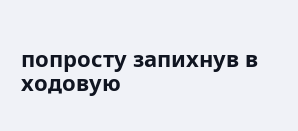попросту запихнув в ходовую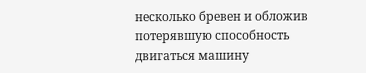несколько бревен и обложив потерявшую способность двигаться машину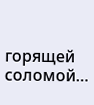горящей соломой…